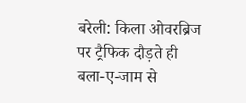बरेली: किला ओवरब्रिज पर ट्रैफिक दौड़ते ही बला-ए-जाम से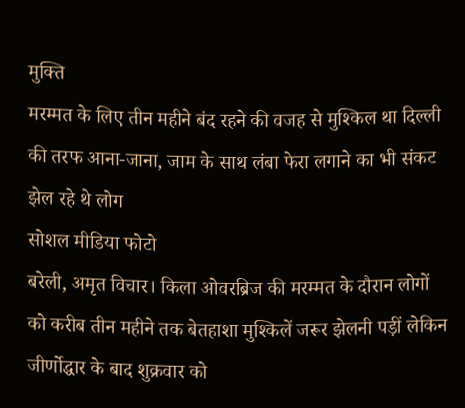मुक्ति
मरम्मत के लिए तीन महीने बंद रहने की वजह से मुश्किल था दिल्ली की तरफ आना-जाना, जाम के साथ लंबा फेरा लगाने का भी संकट झेल रहे थे लोग
सोशल मीडिया फोटो
बरेली, अमृत विचार। किला ओवरब्रिज की मरम्मत के दौरान लोगों को करीब तीन महीने तक बेतहाशा मुश्किलें जरूर झेलनी पड़ीं लेकिन जीर्णोद्धार के बाद शुक्रवार को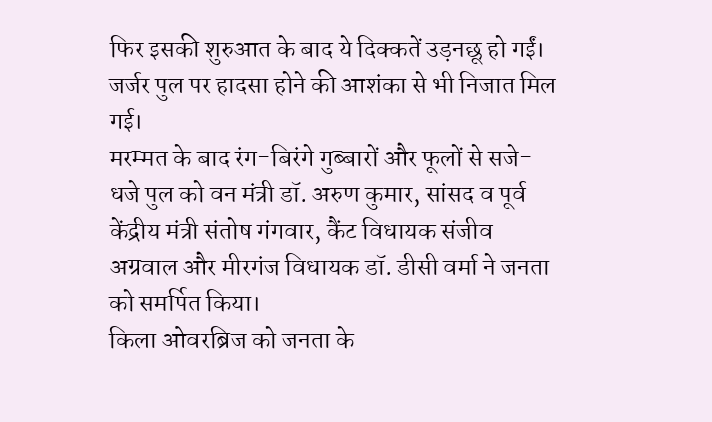फिर इसकी शुरुआत के बाद ये दिक्कतें उड़नछू हो गईं। जर्जर पुल पर हादसा होने की आशंका से भी निजात मिल गई।
मरम्मत के बाद रंग-बिरंगे गुब्बारों और फूलों से सजे-धजे पुल को वन मंत्री डॉ. अरुण कुमार, सांसद व पूर्व केंद्रीय मंत्री संतोष गंगवार, कैंट विधायक संजीव अग्रवाल और मीरगंज विधायक डॉ. डीसी वर्मा ने जनता को समर्पित किया।
किला ओवरब्रिज को जनता के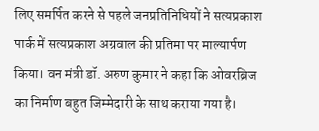लिए समर्पित करने से पहले जनप्रतिनिधियों ने सत्यप्रकाश पार्क में सत्यप्रकाश अग्रवाल की प्रतिमा पर माल्यार्पण किया। वन मंत्री डॉ. अरुण कुमार ने कहा कि ओवरब्रिज का निर्माण बहुत जिम्मेदारी के साथ कराया गया है।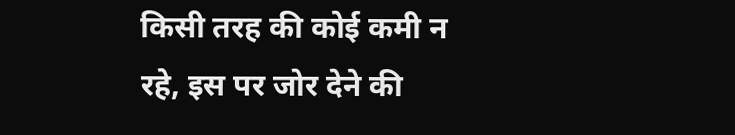किसी तरह की कोई कमी न रहे, इस पर जोर देने की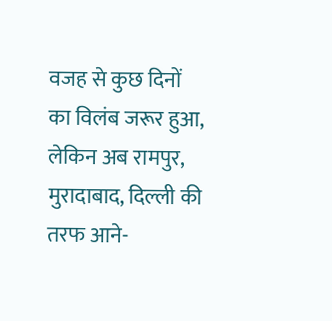वजह से कुछ दिनों का विलंब जरूर हुआ, लेकिन अब रामपुर, मुरादाबाद, दिल्ली की तरफ आने-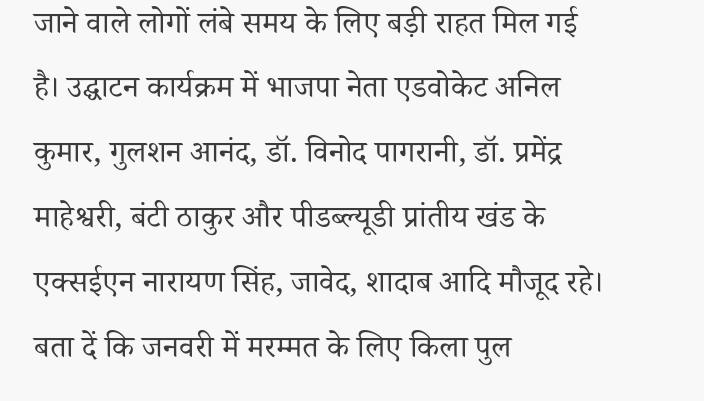जाने वाले लोगों लंबे समय के लिए बड़ी राहत मिल गई है। उद्घाटन कार्यक्रम में भाजपा नेता एडवोकेट अनिल कुमार, गुलशन आनंद, डॉ. विनोद पागरानी, डॉ. प्रमेंद्र माहेश्वरी, बंटी ठाकुर और पीडब्ल्यूडी प्रांतीय खंड के एक्सईएन नारायण सिंह, जावेद, शादाब आदि मौजूद रहे।
बता दें कि जनवरी में मरम्मत के लिए किला पुल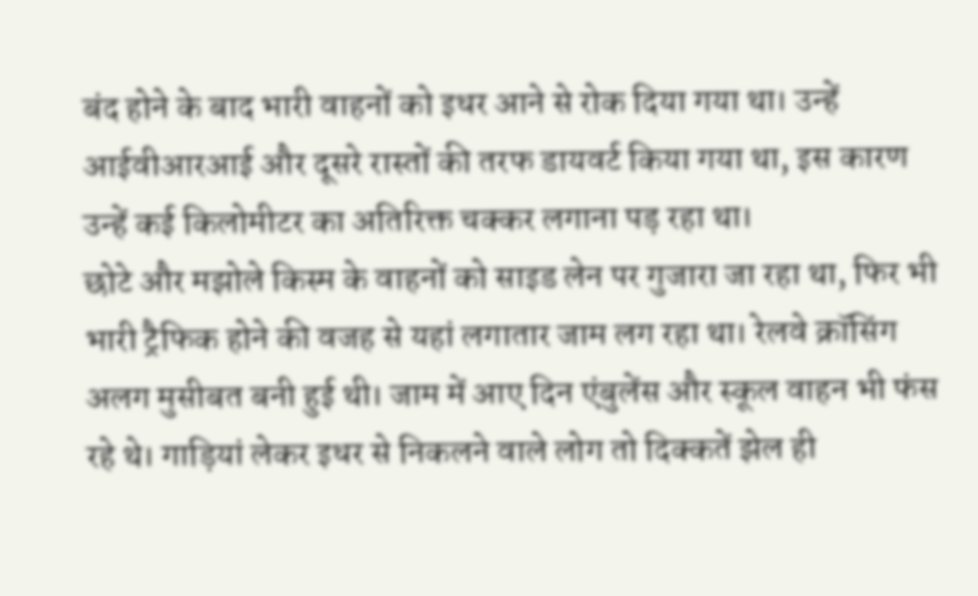बंद होने के बाद भारी वाहनों को इधर आने से रोक दिया गया था। उन्हें आईवीआरआई और दूसरे रास्तों की तरफ डायवर्ट किया गया था, इस कारण उन्हें कई किलोमीटर का अतिरिक्त चक्कर लगाना पड़ रहा था।
छोटे और मझोले किस्म के वाहनों को साइड लेन पर गुजारा जा रहा था, फिर भी भारी ट्रैफिक होने की वजह से यहां लगातार जाम लग रहा था। रेलवे क्रॉसिंग अलग मुसीबत बनी हुई थी। जाम में आए दिन एंबुलेंस और स्कूल वाहन भी फंस रहे थे। गाड़ियां लेकर इधर से निकलने वाले लोग तो दिक्कतें झेल ही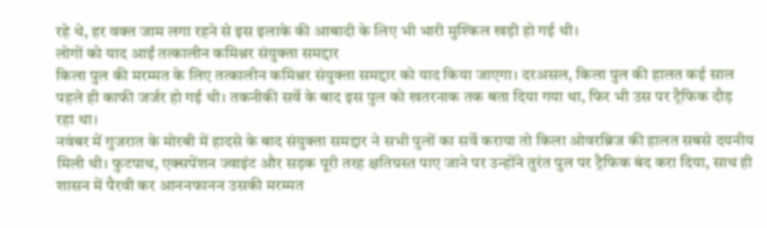रहे थे, हर वक्त जाम लगा रहने से इस इलाके की आबादी के लिए भी भारी मुश्किल खड़ी हो गई थी।
लोगों को याद आईं तत्कालीन कमिश्नर संयुक्ता समद्दार
किला पुल की मरम्मत के लिए तत्कालीन कमिश्नर संयुक्ता समद्दार को याद किया जाएगा। दरअसल, किला पुल की हालत कई साल पहले ही काफी जर्जर हो गई थी। तकनीकी सर्वे के बाद इस पुल को खतरनाक तक बता दिया गया था, फिर भी उस पर ट्रैफिक दौड़ रहा था।
नवंबर में गुजरात के मोरबी में हादसे के बाद संयुक्ता समद्दार ने सभी पुलों का सर्वे कराया तो किला ओवरब्रिज की हालत सबसे दयनीय मिली थी। फुटपाथ, एक्सपेंशन ज्वाइंट और सड़क पूरी तरह क्षतिग्रस्त पाए जाने पर उन्होंने तुरंत पुल पर ट्रैफिक बंद करा दिया, साथ ही शासन में पैरवी कर आननफानन उसकी मरम्मत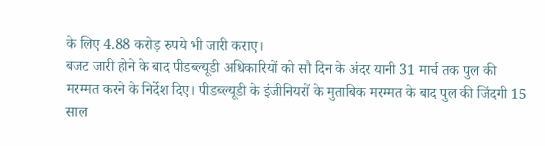के लिए 4.88 करोड़ रुपये भी जारी कराए।
बजट जारी होने के बाद पीडब्ल्यूडी अधिकारियों को सौ दिन के अंदर यानी 31 मार्च तक पुल की मरम्मत करने के निर्देश दिए। पीडब्ल्यूडी के इंजीनियरों के मुताबिक मरम्मत के बाद पुल की जिंदगी 15 साल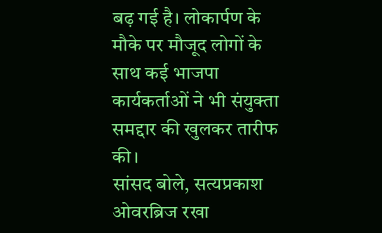बढ़ गई है। लोकार्पण के मौके पर मौजूद लोगों के साथ कई भाजपा कार्यकर्ताओं ने भी संयुक्ता समद्दार की खुलकर तारीफ की।
सांसद बोले, सत्यप्रकाश ओवरब्रिज रखा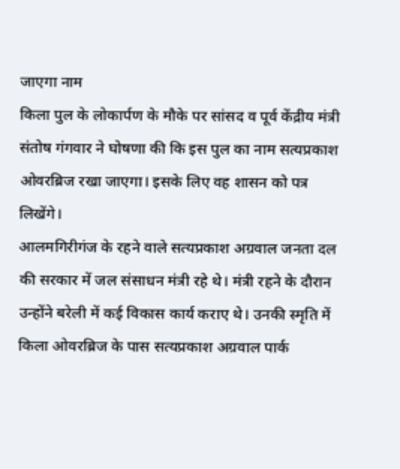जाएगा नाम
किला पुल के लोकार्पण के मौके पर सांसद व पूर्व केंद्रीय मंत्री संतोष गंगवार ने घोषणा की कि इस पुल का नाम सत्यप्रकाश ओवरब्रिज रखा जाएगा। इसके लिए वह शासन को पत्र लिखेंगे।
आलमगिरीगंज के रहने वाले सत्यप्रकाश अग्रवाल जनता दल की सरकार में जल संसाधन मंत्री रहे थे। मंत्री रहने के दौरान उन्होंने बरेली में कई विकास कार्य कराए थे। उनकी स्मृति में किला ओवरब्रिज के पास सत्यप्रकाश अग्रवाल पार्क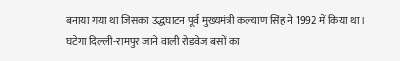बनाया गया था जिसका उद्धघाटन पूर्व मुख्यमंत्री कल्याण सिंह ने 1992 में किया था।
घटेगा दिल्ली-रामपुर जाने वाली रोडवेज बसों का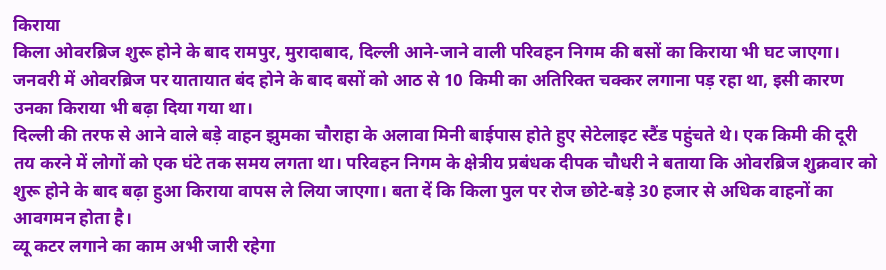किराया
किला ओवरब्रिज शुरू होने के बाद रामपुर, मुरादाबाद, दिल्ली आने-जाने वाली परिवहन निगम की बसों का किराया भी घट जाएगा। जनवरी में ओवरब्रिज पर यातायात बंद होने के बाद बसों को आठ से 10 किमी का अतिरिक्त चक्कर लगाना पड़ रहा था, इसी कारण उनका किराया भी बढ़ा दिया गया था।
दिल्ली की तरफ से आने वाले बड़े वाहन झुमका चौराहा के अलावा मिनी बाईपास होते हुए सेटेलाइट स्टैंड पहुंचते थे। एक किमी की दूरी तय करने में लोगों को एक घंटे तक समय लगता था। परिवहन निगम के क्षेत्रीय प्रबंधक दीपक चौधरी ने बताया कि ओवरब्रिज शुक्रवार को शुरू होने के बाद बढ़ा हुआ किराया वापस ले लिया जाएगा। बता दें कि किला पुल पर रोज छोटे-बड़े 30 हजार से अधिक वाहनों का आवगमन होता है।
व्यू कटर लगाने का काम अभी जारी रहेगा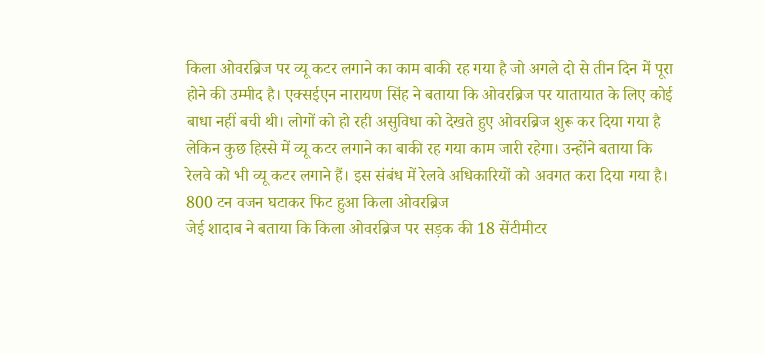किला ओवरब्रिज पर व्यू कटर लगाने का काम बाकी रह गया है जो अगले दो से तीन दिन में पूरा होने की उम्मीद है। एक्सईएन नारायण सिंह ने बताया कि ओवरब्रिज पर यातायात के लिए कोई बाधा नहीं बची थी। लोगों को हो रही असुविधा को देखते हुए ओवरब्रिज शुरू कर दिया गया है लेकिन कुछ हिस्से में व्यू कटर लगाने का बाकी रह गया काम जारी रहेगा। उन्होंने बताया कि रेलवे को भी व्यू कटर लगाने हैं। इस संबंध में रेलवे अधिकारियों को अवगत करा दिया गया है।
800 टन वजन घटाकर फिट हुआ किला ओवरब्रिज
जेई शादाब ने बताया कि किला ओवरब्रिज पर सड़क की 18 सेंटीमीटर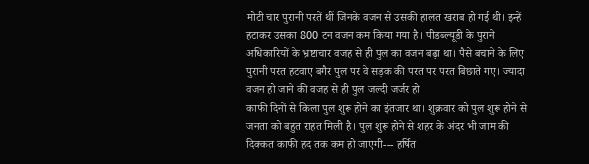मोटी चार पुरानी परतें थीं जिनके वजन से उसकी हालत खराब हो गई थी। इन्हें हटाकर उसका 800 टन वजन कम किया गया है। पीडब्ल्यूडी के पुराने अधिकारियों के भ्रष्टाचार वजह से ही पुल का वजन बढ़ा था। पैसे बचाने के लिए पुरानी परत हटवाए बगैर पुल पर वे सड़क की परत पर परत बिछाते गए। ज्यादा वजन हो जाने की वजह से ही पुल जल्दी जर्जर हो
काफी दिनों से किला पुल शुरू होने का इंतजार था। शुक्रवार को पुल शुरू होने से जनता को बहुत राहत मिली है। पुल शुरू होने से शहर के अंदर भी जाम की दिक्कत काफी हद तक कम हो जाएगी--- हर्षित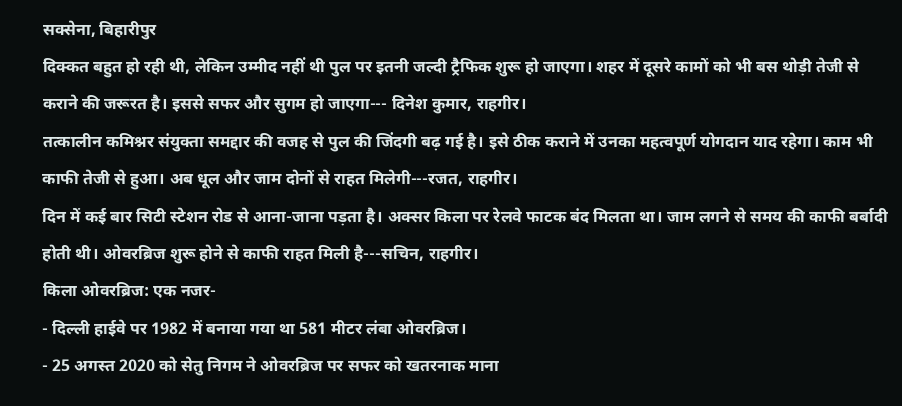सक्सेना, बिहारीपुर
दिक्कत बहुत हो रही थी, लेकिन उम्मीद नहीं थी पुल पर इतनी जल्दी ट्रैफिक शुरू हो जाएगा। शहर में दूसरे कामों को भी बस थोड़ी तेजी से कराने की जरूरत है। इससे सफर और सुगम हो जाएगा--- दिनेश कुमार, राहगीर।
तत्कालीन कमिश्नर संयुक्ता समद्दार की वजह से पुल की जिंदगी बढ़ गई है। इसे ठीक कराने में उनका महत्वपूर्ण योगदान याद रहेगा। काम भी काफी तेजी से हुआ। अब धूल और जाम दोनों से राहत मिलेगी---रजत, राहगीर।
दिन में कई बार सिटी स्टेशन रोड से आना-जाना पड़ता है। अक्सर किला पर रेलवे फाटक बंद मिलता था। जाम लगने से समय की काफी बर्बादी होती थी। ओवरब्रिज शुरू होने से काफी राहत मिली है---सचिन, राहगीर।
किला ओवरब्रिज: एक नजर-
- दिल्ली हाईवे पर 1982 में बनाया गया था 581 मीटर लंबा ओवरब्रिज।
- 25 अगस्त 2020 को सेतु निगम ने ओवरब्रिज पर सफर को खतरनाक माना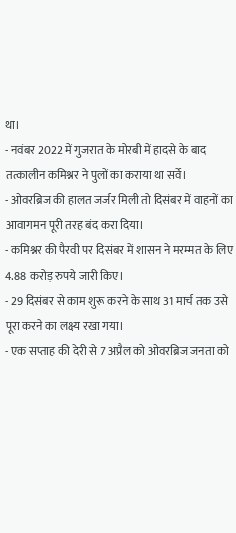था।
- नवंबर 2022 में गुजरात के मोरबी में हादसे के बाद तत्कालीन कमिश्नर ने पुलों का कराया था सर्वे।
- ओवरब्रिज की हालत जर्जर मिली तो दिसंबर में वाहनों का आवागमन पूरी तरह बंद करा दिया।
- कमिश्नर की पैरवी पर दिसंबर में शासन ने मरम्मत के लिए 4.88 करोड़ रुपये जारी किए।
- 29 दिसंबर से काम शुरू करने के साथ 31 मार्च तक उसे पूरा करने का लक्ष्य रखा गया।
- एक सप्ताह की देरी से 7 अप्रैल को ओवरब्रिज जनता को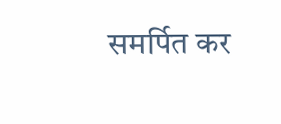समर्पित कर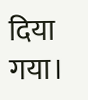दिया गया।